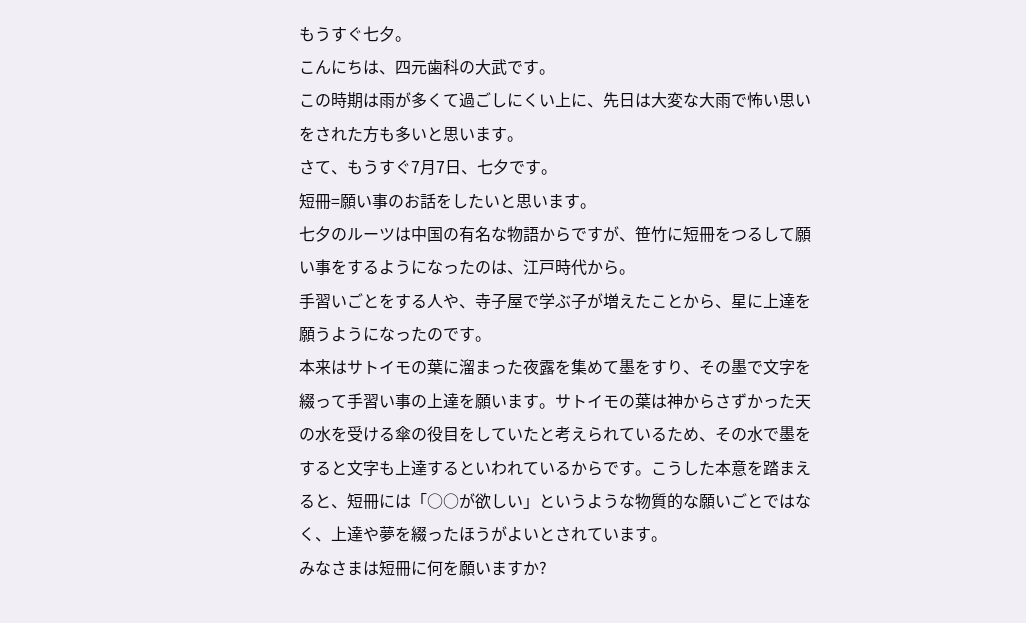もうすぐ七夕。
こんにちは、四元歯科の大武です。
この時期は雨が多くて過ごしにくい上に、先日は大変な大雨で怖い思いをされた方も多いと思います。
さて、もうすぐ7月7日、七夕です。
短冊=願い事のお話をしたいと思います。
七夕のルーツは中国の有名な物語からですが、笹竹に短冊をつるして願い事をするようになったのは、江戸時代から。
手習いごとをする人や、寺子屋で学ぶ子が増えたことから、星に上達を願うようになったのです。
本来はサトイモの葉に溜まった夜露を集めて墨をすり、その墨で文字を綴って手習い事の上達を願います。サトイモの葉は神からさずかった天の水を受ける傘の役目をしていたと考えられているため、その水で墨をすると文字も上達するといわれているからです。こうした本意を踏まえると、短冊には「○○が欲しい」というような物質的な願いごとではなく、上達や夢を綴ったほうがよいとされています。
みなさまは短冊に何を願いますか?